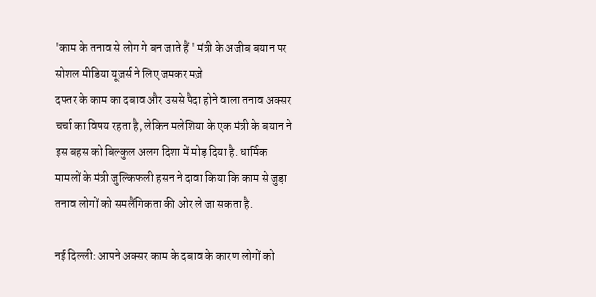'काम के तनाव से लोग गे बन जाते हैं ' मंत्री के अजीब बयान पर सोशल मीडिया यूज़र्स ने लिए जमकर मज़े
दफ्तर के काम का दबाव और उससे पैदा होने वाला तनाव अक्सर चर्चा का विषय रहता है, लेकिन मलेशिया के एक मंत्री के बयान ने इस बहस को बिल्कुल अलग दिशा में मोड़ दिया है. धार्मिक मामलों के मंत्री जुल्किफली हसन ने दावा किया कि काम से जुड़ा तनाव लोगों को समलैंगिकता की ओर ले जा सकता है.

नई दिल्ली: आपने अक्सर काम के दबाव के कारण लोगों को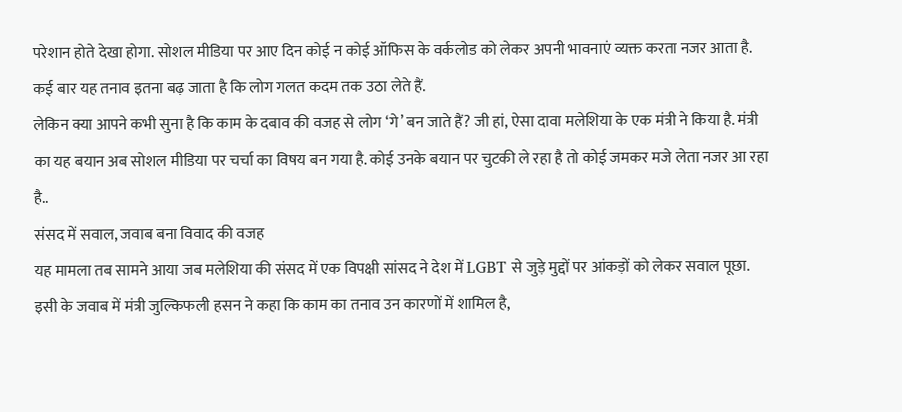परेशान होते देखा होगा. सोशल मीडिया पर आए दिन कोई न कोई ऑफिस के वर्कलोड को लेकर अपनी भावनाएं व्यक्त करता नजर आता है. कई बार यह तनाव इतना बढ़ जाता है कि लोग गलत कदम तक उठा लेते हैं.
लेकिन क्या आपने कभी सुना है कि काम के दबाव की वजह से लोग ‘गे’ बन जाते हैं? जी हां, ऐसा दावा मलेशिया के एक मंत्री ने किया है. मंत्री का यह बयान अब सोशल मीडिया पर चर्चा का विषय बन गया है. कोई उनके बयान पर चुटकी ले रहा है तो कोई जमकर मजे लेता नजर आ रहा है..
संसद में सवाल, जवाब बना विवाद की वजह
यह मामला तब सामने आया जब मलेशिया की संसद में एक विपक्षी सांसद ने देश में LGBT से जुड़े मुद्दों पर आंकड़ों को लेकर सवाल पूछा. इसी के जवाब में मंत्री जुल्किफली हसन ने कहा कि काम का तनाव उन कारणों में शामिल है,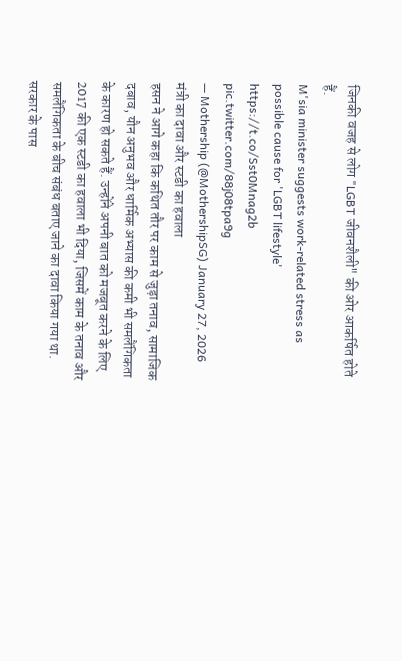जिनकी वजह से लोग "LGBT जीवनशैली" की ओर आकर्षित होते हैं.
M'sia minister suggests work-related stress as possible cause for 'LGBT lifestyle' https://t.co/Sst0Mnag2b pic.twitter.com/88j08tpa9g
— Mothership (@MothershipSG) January 27, 2026
मंत्री का दावा और स्टडी का हवाला
हसन ने आगे कहा कि कथित तौर पर काम से जुड़ा तनाव, सामाजिक दबाव, यौन अनुभव और धार्मिक अभ्यास की कमी भी समलैंगिकता के कारण हो सकते हैं. उन्होंने अपनी बात को मजबूत करने के लिए 2017 की एक स्टडी का हवाला भी दिया, जिसमें काम के तनाव और समलैंगिकता के बीच संबंध बताए जाने का दावा किया गया था.
सरकार के पास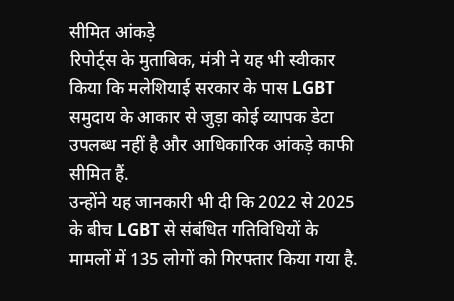सीमित आंकड़े
रिपोर्ट्स के मुताबिक, मंत्री ने यह भी स्वीकार किया कि मलेशियाई सरकार के पास LGBT समुदाय के आकार से जुड़ा कोई व्यापक डेटा उपलब्ध नहीं है और आधिकारिक आंकड़े काफी सीमित हैं.
उन्होंने यह जानकारी भी दी कि 2022 से 2025 के बीच LGBT से संबंधित गतिविधियों के मामलों में 135 लोगों को गिरफ्तार किया गया है.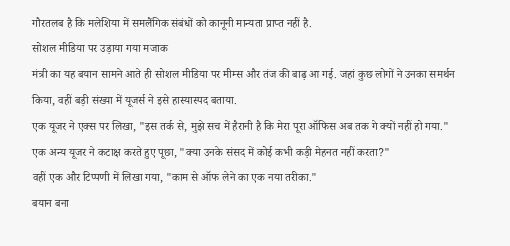गौरतलब है कि मलेशिया में समलैंगिक संबंधों को कानूनी मान्यता प्राप्त नहीं है.
सोशल मीडिया पर उड़ाया गया मजाक
मंत्री का यह बयान सामने आते ही सोशल मीडिया पर मीम्स और तंज की बाढ़ आ गई. जहां कुछ लोगों ने उनका समर्थन किया, वहीं बड़ी संख्या में यूजर्स ने इसे हास्यास्पद बताया.
एक यूजर ने एक्स पर लिखा, "इस तर्क से, मुझे सच में हैरानी है कि मेरा पूरा ऑफिस अब तक गे क्यों नहीं हो गया."
एक अन्य यूजर ने कटाक्ष करते हुए पूछा, "क्या उनके संसद में कोई कभी कड़ी मेहनत नहीं करता?"
वहीं एक और टिप्पणी में लिखा गया, "काम से ऑफ लेने का एक नया तरीका."
बयान बना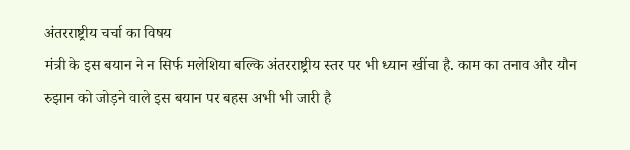अंतरराष्ट्रीय चर्चा का विषय
मंत्री के इस बयान ने न सिर्फ मलेशिया बल्कि अंतरराष्ट्रीय स्तर पर भी ध्यान खींचा है. काम का तनाव और यौन रुझान को जोड़ने वाले इस बयान पर बहस अभी भी जारी है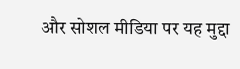और सोशल मीडिया पर यह मुद्दा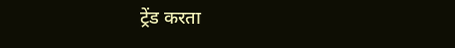ट्रेंड करता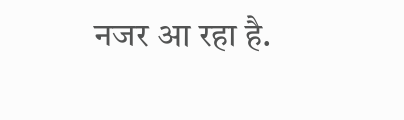नजर आ रहा है.